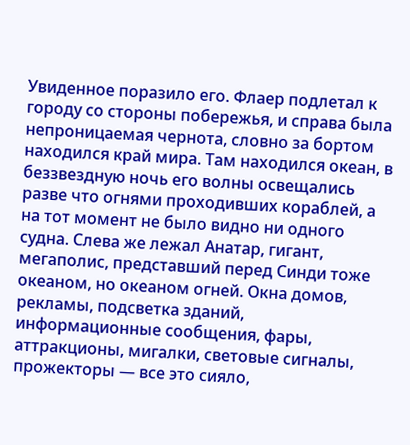Увиденное поразило его. Флаер подлетал к городу со стороны побережья, и справа была непроницаемая чернота, словно за бортом находился край мира. Там находился океан, в беззвездную ночь его волны освещались разве что огнями проходивших кораблей, а на тот момент не было видно ни одного судна. Слева же лежал Анатар, гигант, мегаполис, представший перед Синди тоже океаном, но океаном огней. Окна домов, рекламы, подсветка зданий, информационные сообщения, фары, аттракционы, мигалки, световые сигналы, прожекторы — все это сияло,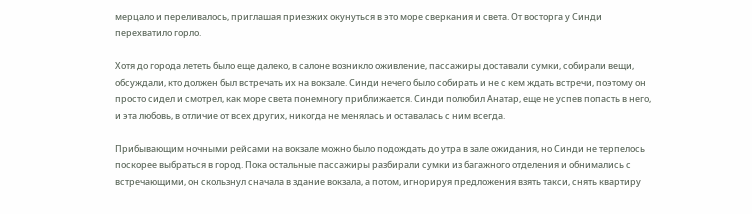мерцало и переливалось, приглашая приезжих окунуться в это море сверкания и света. От восторга у Синди перехватило горло.

Хотя до города лететь было еще далеко, в салоне возникло оживление, пассажиры доставали сумки, собирали вещи, обсуждали, кто должен был встречать их на вокзале. Синди нечего было собирать и не с кем ждать встречи, поэтому он просто сидел и смотрел, как море света понемногу приближается. Синди полюбил Анатар, еще не успев попасть в него, и эта любовь, в отличие от всех других, никогда не менялась и оставалась с ним всегда.

Прибывающим ночными рейсами на вокзале можно было подождать до утра в зале ожидания, но Синди не терпелось поскорее выбраться в город. Пока остальные пассажиры разбирали сумки из багажного отделения и обнимались с встречающими, он скользнул сначала в здание вокзала, а потом, игнорируя предложения взять такси, снять квартиру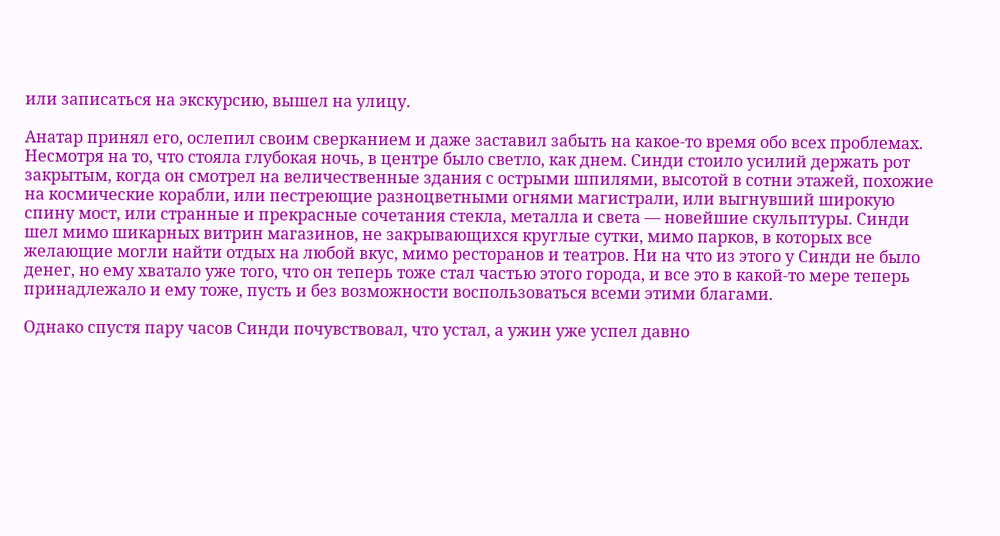или записаться на экскурсию, вышел на улицу.

Анатар принял его, ослепил своим сверканием и даже заставил забыть на какое-то время обо всех проблемах. Несмотря на то, что стояла глубокая ночь, в центре было светло, как днем. Синди стоило усилий держать рот закрытым, когда он смотрел на величественные здания с острыми шпилями, высотой в сотни этажей, похожие на космические корабли, или пестреющие разноцветными огнями магистрали, или выгнувший широкую спину мост, или странные и прекрасные сочетания стекла, металла и света — новейшие скульптуры. Синди шел мимо шикарных витрин магазинов, не закрывающихся круглые сутки, мимо парков, в которых все желающие могли найти отдых на любой вкус, мимо ресторанов и театров. Ни на что из этого у Синди не было денег, но ему хватало уже того, что он теперь тоже стал частью этого города, и все это в какой-то мере теперь принадлежало и ему тоже, пусть и без возможности воспользоваться всеми этими благами.

Однако спустя пару часов Синди почувствовал, что устал, а ужин уже успел давно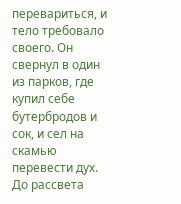перевариться, и тело требовало своего. Он свернул в один из парков, где купил себе бутербродов и сок, и сел на скамью перевести дух. До рассвета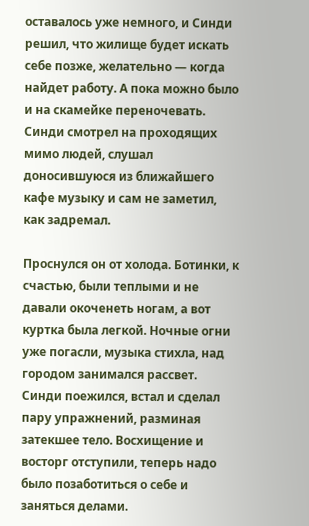оставалось уже немного, и Синди решил, что жилище будет искать себе позже, желательно — когда найдет работу. А пока можно было и на скамейке переночевать. Синди смотрел на проходящих мимо людей, слушал доносившуюся из ближайшего кафе музыку и сам не заметил, как задремал.

Проснулся он от холода. Ботинки, к счастью, были теплыми и не давали окоченеть ногам, а вот куртка была легкой. Ночные огни уже погасли, музыка стихла, над городом занимался рассвет. Синди поежился, встал и сделал пару упражнений, разминая затекшее тело. Восхищение и восторг отступили, теперь надо было позаботиться о себе и заняться делами.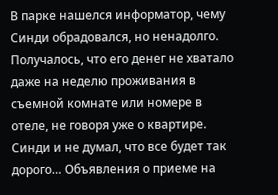В парке нашелся информатор, чему Синди обрадовался, но ненадолго. Получалось, что его денег не хватало даже на неделю проживания в съемной комнате или номере в отеле, не говоря уже о квартире. Синди и не думал, что все будет так дорого… Объявления о приеме на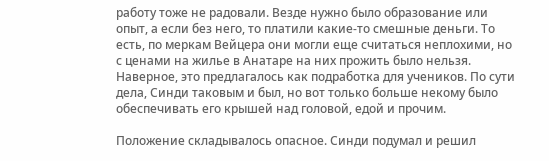работу тоже не радовали. Везде нужно было образование или опыт, а если без него, то платили какие-то смешные деньги. То есть, по меркам Вейцера они могли еще считаться неплохими, но с ценами на жилье в Анатаре на них прожить было нельзя. Наверное, это предлагалось как подработка для учеников. По сути дела, Синди таковым и был, но вот только больше некому было обеспечивать его крышей над головой, едой и прочим.

Положение складывалось опасное. Синди подумал и решил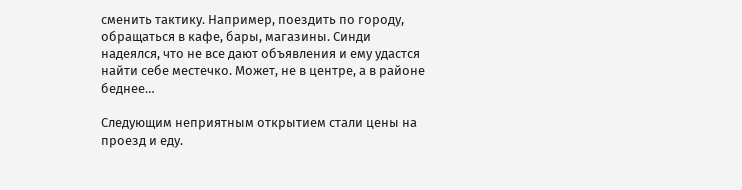сменить тактику. Например, поездить по городу, обращаться в кафе, бары, магазины. Синди надеялся, что не все дают объявления и ему удастся найти себе местечко. Может, не в центре, а в районе беднее…

Следующим неприятным открытием стали цены на проезд и еду.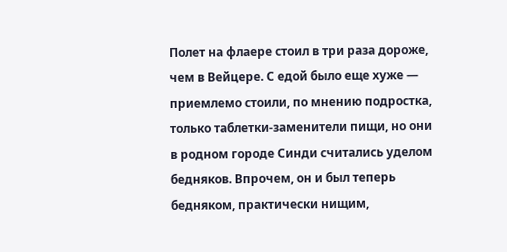Полет на флаере стоил в три раза дороже, чем в Вейцере. С едой было еще хуже — приемлемо стоили, по мнению подростка, только таблетки-заменители пищи, но они в родном городе Синди считались уделом бедняков. Впрочем, он и был теперь бедняком, практически нищим,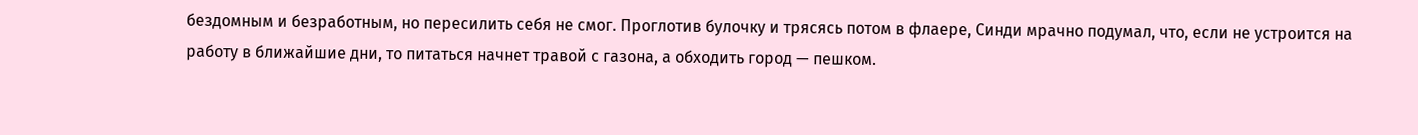бездомным и безработным, но пересилить себя не смог. Проглотив булочку и трясясь потом в флаере, Синди мрачно подумал, что, если не устроится на работу в ближайшие дни, то питаться начнет травой с газона, а обходить город — пешком.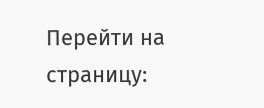Перейти на страницу: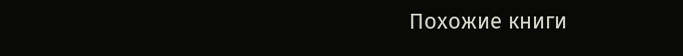Похожие книги